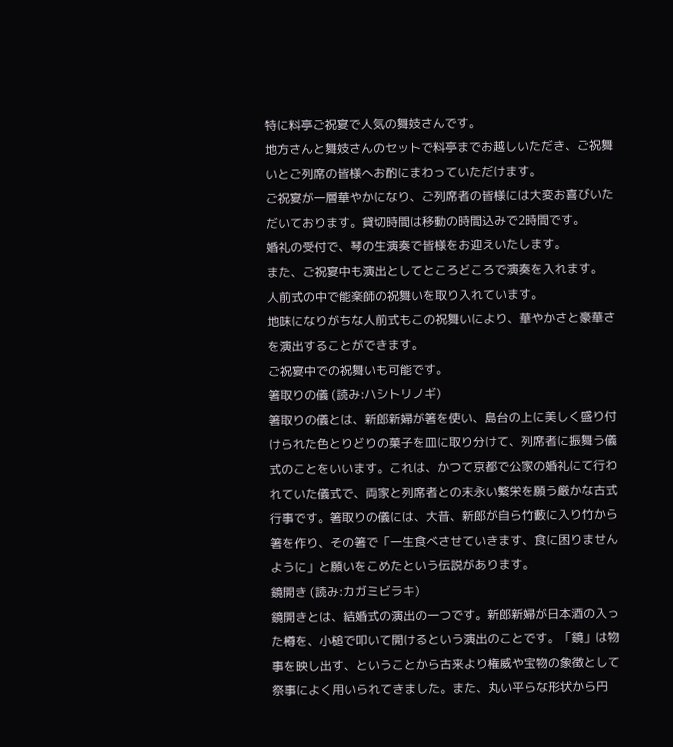特に料亭ご祝宴で人気の舞妓さんです。
地方さんと舞妓さんのセットで料亭までお越しいただき、ご祝舞いとご列席の皆様へお酌にまわっていただけます。
ご祝宴が一層華やかになり、ご列席者の皆様には大変お喜びいただいております。貸切時間は移動の時間込みで2時間です。
婚礼の受付で、琴の生演奏で皆様をお迎えいたします。
また、ご祝宴中も演出としてところどころで演奏を入れます。
人前式の中で能楽師の祝舞いを取り入れています。
地味になりがちな人前式もこの祝舞いにより、華やかさと豪華さを演出することができます。
ご祝宴中での祝舞いも可能です。
箸取りの儀 (読み:ハシトリノギ)
箸取りの儀とは、新郎新婦が箸を使い、島台の上に美しく盛り付けられた色とりどりの菓子を皿に取り分けて、列席者に振舞う儀式のことをいいます。これは、かつて京都で公家の婚礼にて行われていた儀式で、両家と列席者との末永い繁栄を願う厳かな古式行事です。箸取りの儀には、大昔、新郎が自ら竹藪に入り竹から箸を作り、その箸で「一生食べさせていきます、食に困りませんように」と願いをこめたという伝説があります。
鏡開き (読み:カガミビラキ)
鏡開きとは、結婚式の演出の一つです。新郎新婦が日本酒の入った樽を、小槌で叩いて開けるという演出のことです。「鏡」は物事を映し出す、ということから古来より権威や宝物の象徴として祭事によく用いられてきました。また、丸い平らな形状から円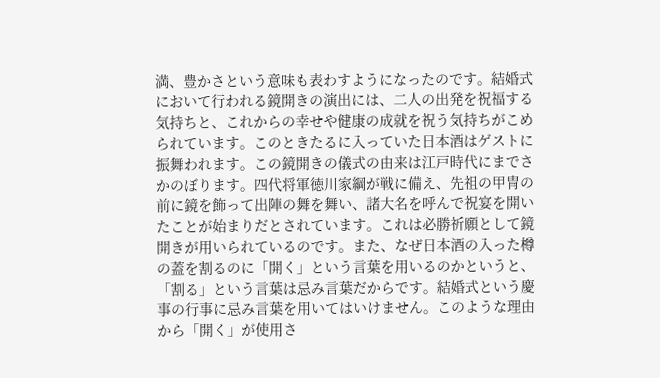満、豊かさという意味も表わすようになったのです。結婚式において行われる鏡開きの演出には、二人の出発を祝福する気持ちと、これからの幸せや健康の成就を祝う気持ちがこめられています。このときたるに入っていた日本酒はゲストに振舞われます。この鏡開きの儀式の由来は江戸時代にまでさかのぼります。四代将軍徳川家綱が戦に備え、先祖の甲冑の前に鏡を飾って出陣の舞を舞い、諸大名を呼んで祝宴を開いたことが始まりだとされています。これは必勝祈願として鏡開きが用いられているのです。また、なぜ日本酒の入った樽の蓋を割るのに「開く」という言葉を用いるのかというと、「割る」という言葉は忌み言葉だからです。結婚式という慶事の行事に忌み言葉を用いてはいけません。このような理由から「開く」が使用さ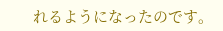れるようになったのです。